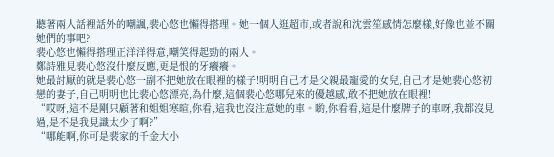聽著兩人話裡話外的嘲諷,裴心悠也懶得搭理。她一個人逛超市,或者說和沈雲笙感情怎麼樣,好像也並不關她們的事吧?
裴心悠也懶得搭理正洋洋得意,嘲笑得起勁的兩人。
鄭詩雅見裴心悠沒什麼反應,更是恨的牙癢癢。
她最討厭的就是裴心悠一副不把她放在眼裡的樣子!明明自己才是父親最寵愛的女兒,自己才是她裴心悠初戀的妻子,自己明明也比裴心悠漂亮,為什麼,這個裴心悠哪兒來的優越感,敢不把她放在眼裡!
“哎呀,這不是剛只顧著和姐姐寒暄,你看,這我也沒注意她的車。喲,你看看,這是什麼牌子的車呀,我都沒見過,是不是我見識太少了啊?”
“哪能啊,你可是裴家的千金大小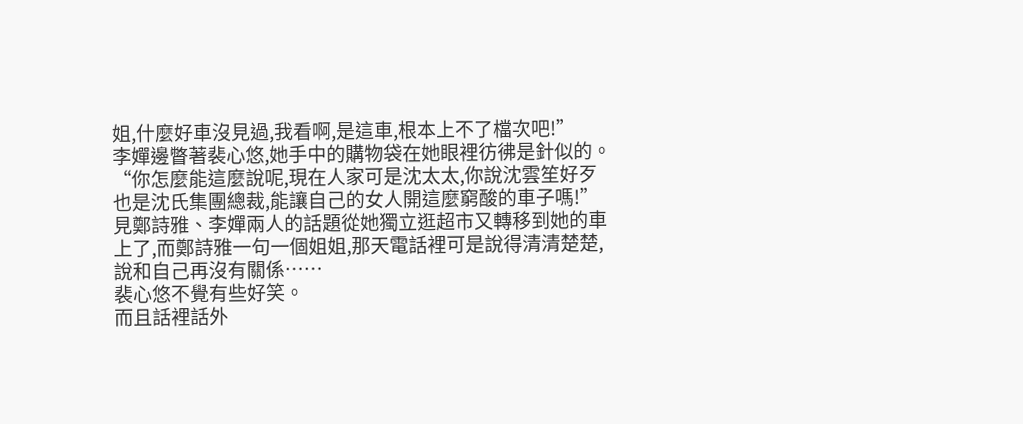姐,什麼好車沒見過,我看啊,是這車,根本上不了檔次吧!”
李嬋邊瞥著裴心悠,她手中的購物袋在她眼裡彷彿是針似的。
“你怎麼能這麼說呢,現在人家可是沈太太,你說沈雲笙好歹也是沈氏集團總裁,能讓自己的女人開這麼窮酸的車子嗎!”
見鄭詩雅、李嬋兩人的話題從她獨立逛超市又轉移到她的車上了,而鄭詩雅一句一個姐姐,那天電話裡可是說得清清楚楚,說和自己再沒有關係……
裴心悠不覺有些好笑。
而且話裡話外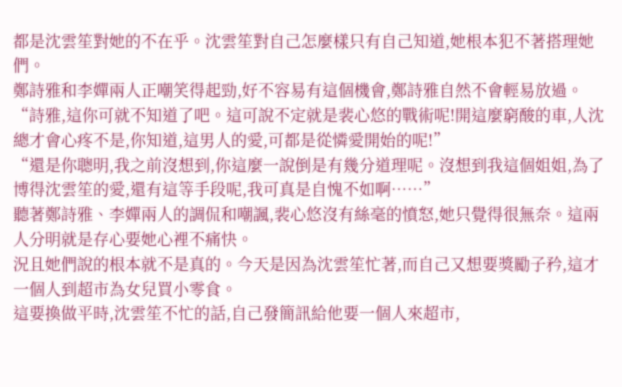都是沈雲笙對她的不在乎。沈雲笙對自己怎麼樣只有自己知道,她根本犯不著搭理她們。
鄭詩雅和李嬋兩人正嘲笑得起勁,好不容易有這個機會,鄭詩雅自然不會輕易放過。
“詩雅,這你可就不知道了吧。這可說不定就是裴心悠的戰術呢!開這麼窮酸的車,人沈總才會心疼不是,你知道,這男人的愛,可都是從憐愛開始的呢!”
“還是你聰明,我之前沒想到,你這麼一說倒是有幾分道理呢。沒想到我這個姐姐,為了博得沈雲笙的愛,還有這等手段呢,我可真是自愧不如啊……”
聽著鄭詩雅、李嬋兩人的調侃和嘲諷,裴心悠沒有絲毫的憤怒,她只覺得很無奈。這兩人分明就是存心要她心裡不痛快。
況且她們說的根本就不是真的。今天是因為沈雲笙忙著,而自己又想要獎勵子矜,這才一個人到超市為女兒買小零食。
這要換做平時,沈雲笙不忙的話,自己發簡訊給他要一個人來超市,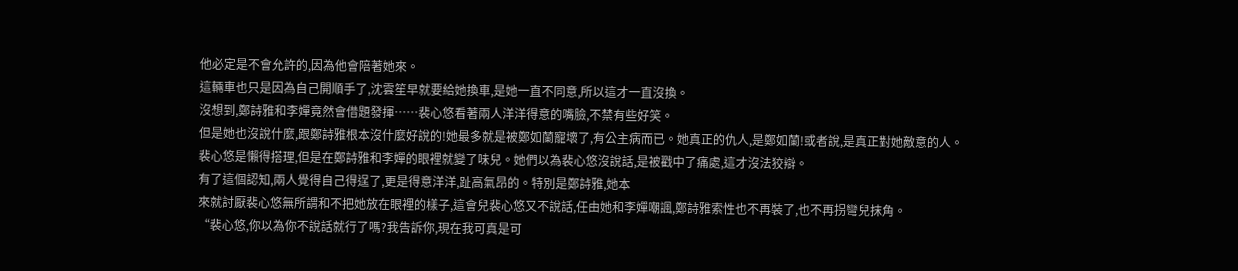他必定是不會允許的,因為他會陪著她來。
這輛車也只是因為自己開順手了,沈雲笙早就要給她換車,是她一直不同意,所以這才一直沒換。
沒想到,鄭詩雅和李嬋竟然會借題發揮……裴心悠看著兩人洋洋得意的嘴臉,不禁有些好笑。
但是她也沒說什麼,跟鄭詩雅根本沒什麼好說的!她最多就是被鄭如蘭寵壞了,有公主病而已。她真正的仇人,是鄭如蘭!或者說,是真正對她敵意的人。
裴心悠是懶得搭理,但是在鄭詩雅和李嬋的眼裡就變了味兒。她們以為裴心悠沒說話,是被戳中了痛處,這才沒法狡辯。
有了這個認知,兩人覺得自己得逞了,更是得意洋洋,趾高氣昂的。特別是鄭詩雅,她本
來就討厭裴心悠無所謂和不把她放在眼裡的樣子,這會兒裴心悠又不說話,任由她和李嬋嘲諷,鄭詩雅索性也不再裝了,也不再拐彎兒抹角。
“裴心悠,你以為你不說話就行了嗎?我告訴你,現在我可真是可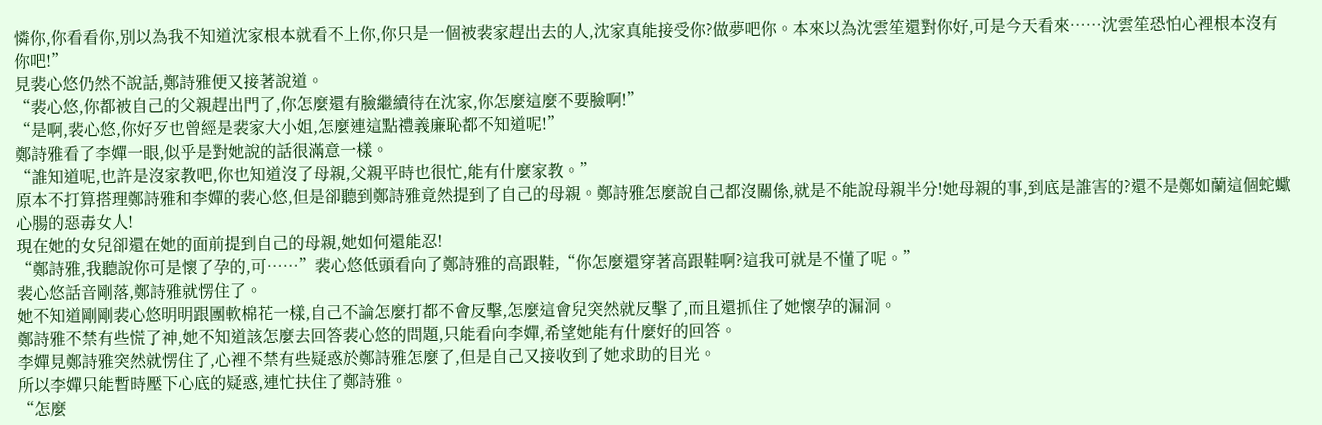憐你,你看看你,別以為我不知道沈家根本就看不上你,你只是一個被裴家趕出去的人,沈家真能接受你?做夢吧你。本來以為沈雲笙還對你好,可是今天看來……沈雲笙恐怕心裡根本沒有你吧!”
見裴心悠仍然不說話,鄭詩雅便又接著說道。
“裴心悠,你都被自己的父親趕出門了,你怎麼還有臉繼續待在沈家,你怎麼這麼不要臉啊!”
“是啊,裴心悠,你好歹也曾經是裴家大小姐,怎麼連這點禮義廉恥都不知道呢!”
鄭詩雅看了李嬋一眼,似乎是對她說的話很滿意一樣。
“誰知道呢,也許是沒家教吧,你也知道沒了母親,父親平時也很忙,能有什麼家教。”
原本不打算搭理鄭詩雅和李嬋的裴心悠,但是卻聽到鄭詩雅竟然提到了自己的母親。鄭詩雅怎麼說自己都沒關係,就是不能說母親半分!她母親的事,到底是誰害的?還不是鄭如蘭這個蛇蠍心腸的惡毒女人!
現在她的女兒卻還在她的面前提到自己的母親,她如何還能忍!
“鄭詩雅,我聽說你可是懷了孕的,可……”裴心悠低頭看向了鄭詩雅的高跟鞋,“你怎麼還穿著高跟鞋啊?這我可就是不懂了呢。”
裴心悠話音剛落,鄭詩雅就愣住了。
她不知道剛剛裴心悠明明跟團軟棉花一樣,自己不論怎麼打都不會反擊,怎麼這會兒突然就反擊了,而且還抓住了她懷孕的漏洞。
鄭詩雅不禁有些慌了神,她不知道該怎麼去回答裴心悠的問題,只能看向李嬋,希望她能有什麼好的回答。
李嬋見鄭詩雅突然就愣住了,心裡不禁有些疑惑於鄭詩雅怎麼了,但是自己又接收到了她求助的目光。
所以李嬋只能暫時壓下心底的疑惑,連忙扶住了鄭詩雅。
“怎麼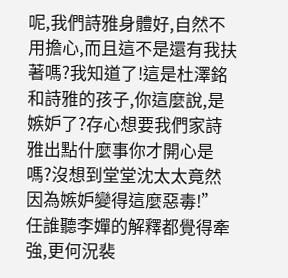呢,我們詩雅身體好,自然不用擔心,而且這不是還有我扶著嗎?我知道了!這是杜澤銘和詩雅的孩子,你這麼說,是嫉妒了?存心想要我們家詩雅出點什麼事你才開心是嗎?沒想到堂堂沈太太竟然因為嫉妒變得這麼惡毒!”
任誰聽李嬋的解釋都覺得牽強,更何況裴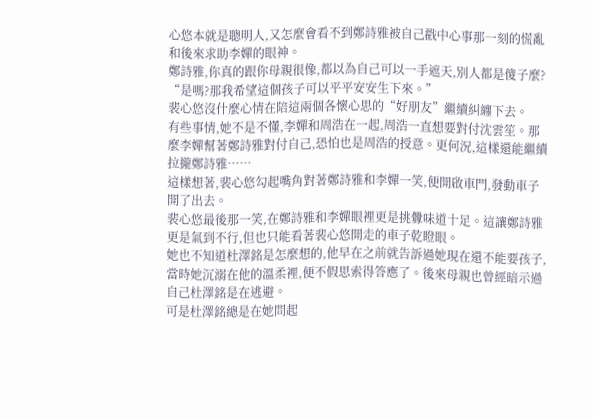心悠本就是聰明人,又怎麼會看不到鄭詩雅被自己戳中心事那一刻的慌亂和後來求助李嬋的眼神。
鄭詩雅,你真的跟你母親很像,都以為自己可以一手遮天,別人都是傻子麼?
“是嗎?那我希望這個孩子可以平平安安生下來。”
裴心悠沒什麼心情在陪這兩個各懷心思的“好朋友”繼續糾纏下去。
有些事情,她不是不懂,李嬋和周浩在一起,周浩一直想要對付沈雲笙。那麼李嬋幫著鄭詩雅對付自己,恐怕也是周浩的授意。更何況,這樣還能繼續拉攏鄭詩雅……
這樣想著,裴心悠勾起嘴角對著鄭詩雅和李嬋一笑,便開啟車門,發動車子開了出去。
裴心悠最後那一笑,在鄭詩雅和李嬋眼裡更是挑釁味道十足。這讓鄭詩雅更是氣到不行,但也只能看著裴心悠開走的車子乾瞪眼。
她也不知道杜澤銘是怎麼想的,他早在之前就告訴過她現在還不能要孩子,當時她沉溺在他的溫柔裡,便不假思索得答應了。後來母親也曾經暗示過自己杜澤銘是在逃避。
可是杜澤銘總是在她問起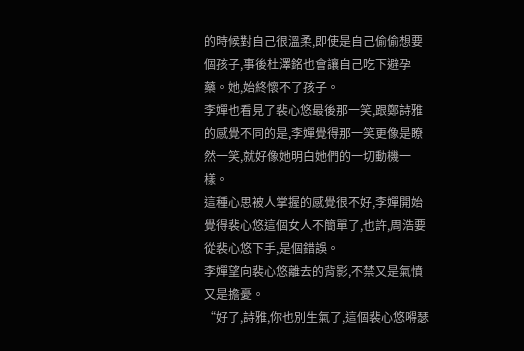的時候對自己很溫柔,即使是自己偷偷想要個孩子,事後杜澤銘也會讓自己吃下避孕藥。她,始終懷不了孩子。
李嬋也看見了裴心悠最後那一笑,跟鄭詩雅的感覺不同的是,李嬋覺得那一笑更像是瞭然一笑,就好像她明白她們的一切動機一樣。
這種心思被人掌握的感覺很不好,李嬋開始覺得裴心悠這個女人不簡單了,也許,周浩要從裴心悠下手,是個錯誤。
李嬋望向裴心悠離去的背影,不禁又是氣憤又是擔憂。
“好了,詩雅,你也別生氣了,這個裴心悠嘚瑟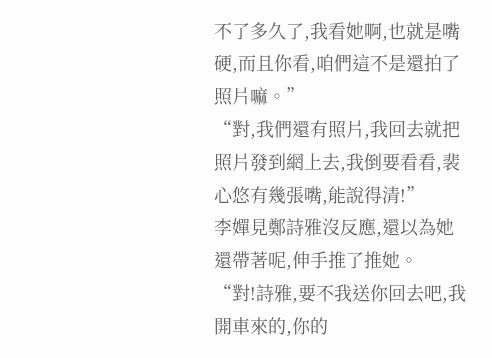不了多久了,我看她啊,也就是嘴硬,而且你看,咱們這不是還拍了照片嘛。”
“對,我們還有照片,我回去就把照片發到網上去,我倒要看看,裴心悠有幾張嘴,能說得清!”
李嬋見鄭詩雅沒反應,還以為她還帶著呢,伸手推了推她。
“對!詩雅,要不我送你回去吧,我開車來的,你的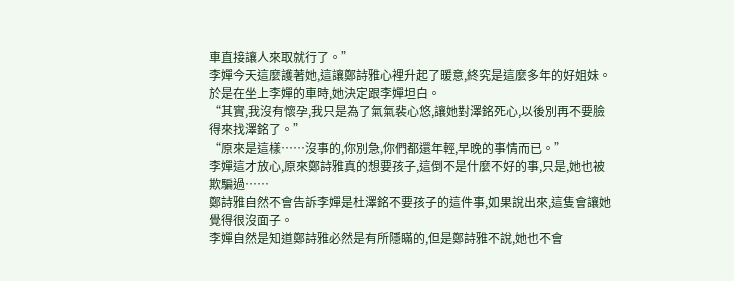車直接讓人來取就行了。”
李嬋今天這麼護著她,這讓鄭詩雅心裡升起了暖意,終究是這麼多年的好姐妹。於是在坐上李嬋的車時,她決定跟李嬋坦白。
“其實,我沒有懷孕,我只是為了氣氣裴心悠,讓她對澤銘死心,以後別再不要臉得來找澤銘了。”
“原來是這樣……沒事的,你別急,你們都還年輕,早晚的事情而已。”
李嬋這才放心,原來鄭詩雅真的想要孩子,這倒不是什麼不好的事,只是,她也被欺騙過……
鄭詩雅自然不會告訴李嬋是杜澤銘不要孩子的這件事,如果說出來,這隻會讓她覺得很沒面子。
李嬋自然是知道鄭詩雅必然是有所隱瞞的,但是鄭詩雅不說,她也不會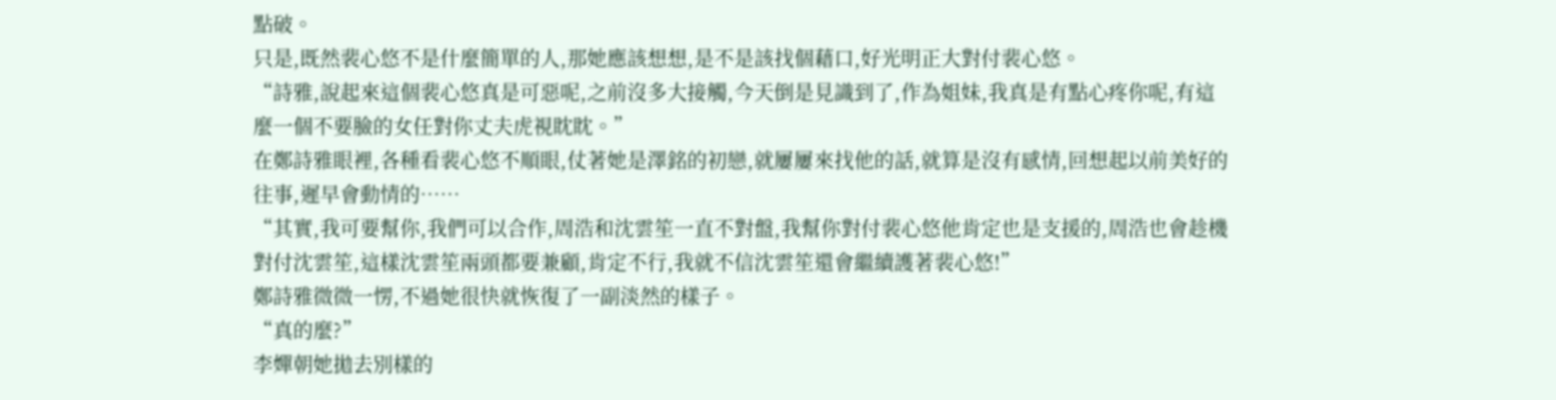點破。
只是,既然裴心悠不是什麼簡單的人,那她應該想想,是不是該找個藉口,好光明正大對付裴心悠。
“詩雅,說起來這個裴心悠真是可惡呢,之前沒多大接觸,今天倒是見識到了,作為姐妹,我真是有點心疼你呢,有這麼一個不要臉的女任對你丈夫虎視眈眈。”
在鄭詩雅眼裡,各種看裴心悠不順眼,仗著她是澤銘的初戀,就屢屢來找他的話,就算是沒有感情,回想起以前美好的往事,遲早會動情的……
“其實,我可要幫你,我們可以合作,周浩和沈雲笙一直不對盤,我幫你對付裴心悠他肯定也是支援的,周浩也會趁機對付沈雲笙,這樣沈雲笙兩頭都要兼顧,肯定不行,我就不信沈雲笙還會繼續護著裴心悠!”
鄭詩雅微微一愣,不過她很快就恢復了一副淡然的樣子。
“真的麼?”
李嬋朝她拋去別樣的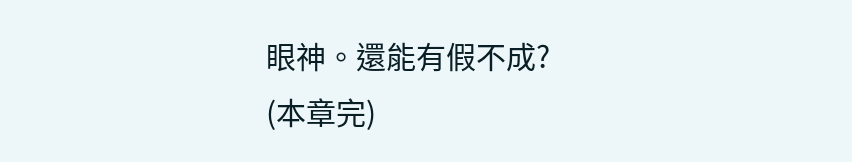眼神。還能有假不成?
(本章完)